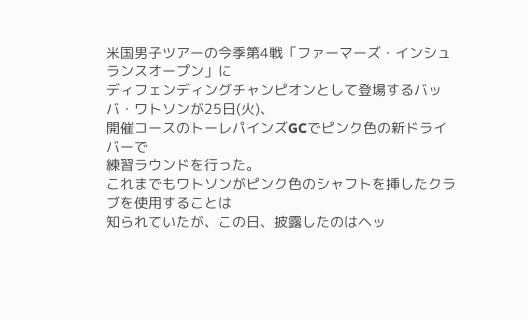米国男子ツアーの今季第4戦「ファーマーズ・インシュランスオープン」に
ディフェンディングチャンピオンとして登場するバッバ・ワトソンが25日(火)、
開催コースのトーレパインズGCでピンク色の新ドライバーで
練習ラウンドを行った。
これまでもワトソンがピンク色のシャフトを挿したクラブを使用することは
知られていたが、この日、披露したのはヘッ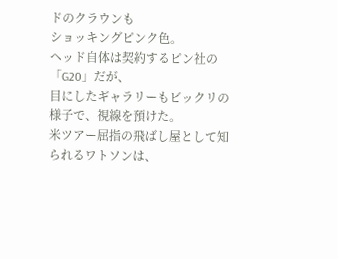ドのクラウンも
ショッキングピンク色。
ヘッド自体は契約するピン社の「G20」だが、
目にしたギャラリーもビックリの様子で、視線を預けた。
米ツアー屈指の飛ばし屋として知られるワトソンは、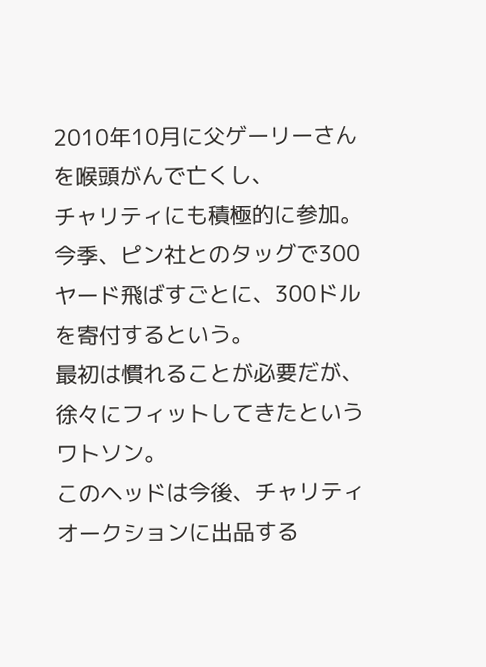2010年10月に父ゲーリーさんを喉頭がんで亡くし、
チャリティにも積極的に参加。
今季、ピン社とのタッグで300ヤード飛ばすごとに、300ドルを寄付するという。
最初は慣れることが必要だが、徐々にフィットしてきたというワトソン。
このヘッドは今後、チャリティオークションに出品する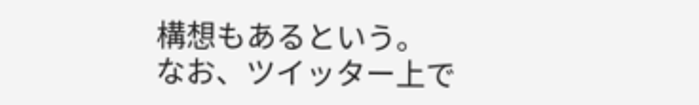構想もあるという。
なお、ツイッター上で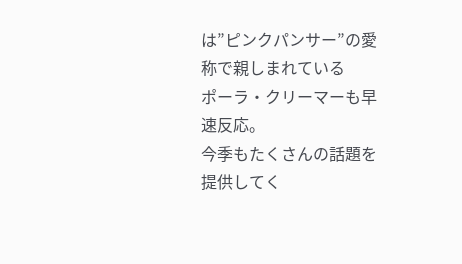は”ピンクパンサー”の愛称で親しまれている
ポーラ・クリーマーも早速反応。
今季もたくさんの話題を提供してく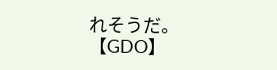れそうだ。
【GDO】